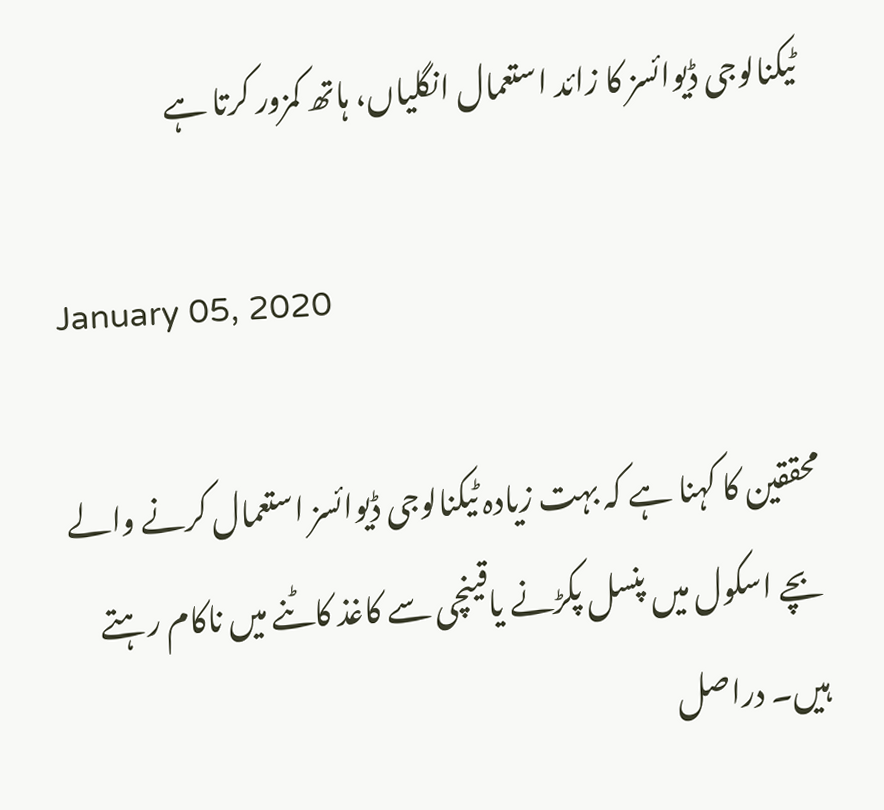ٹیکنالوجی ڈیوائسز کا زائد استعمال انگلیاں، ہاتھ کمزور کرتا ہے

January 05, 2020

محققین کا کہنا ہے کہ بہت زیادہ ٹیکنالوجی ڈیوائسز استعمال کرنے والے بچے اسکول میں پنسل پکڑنے یاقینچی سے کاغذ کاٹنے میں ناکام رہتے ہیں۔ دراصل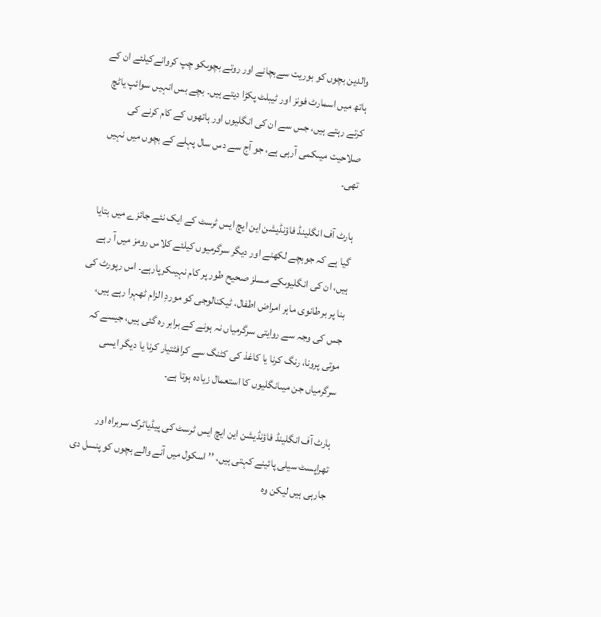والدین بچوں کو بوریت سےبچانے اور روتے بچوںکو چپ کروانےکیلئے ان کے ہاتھ میں اسمارٹ فونز اور ٹیبلٹ پکڑا دیتے ہیں۔ بچے بس انہیں سوائپ یاٹچ کرتے رہتے ہیں، جس سے ان کی انگلیوں اور ہاتھوں کے کام کرنے کی صلاحیت میںکمی آرہی ہے، جو آج سے دس سال پہلے کے بچوں میں نہیں تھی۔

ہارٹ آف انگلینڈ فاؤنڈیشن این ایچ ایس ٹرسٹ کے ایک نئے جائزے میں بتایا گیا ہے کہ جوبچے لکھنے اور دیگر سرگرمیوں کیلئے کلاس رومز میں آ رہے ہیں، ان کی انگلیوںکے مسلز صحیح طور پر کام نہیںکرپارہے۔ اس رپورٹ کی بنا پر برطانوی ماہر امراض اطفال، ٹیکنالوجی کو موردِ الزام ٹھہرا رہے ہیں، جس کی وجہ سے روایتی سرگرمیاں نہ ہونے کے برابر رہ گئی ہیں، جیسے کہ موتی پرونا، رنگ کرنا یا کاغذ کی کٹنگ سے کرافٹتیار کرنا یا دیگر ایسی سرگرمیاں جن میںانگلیوں کا استعمال زیادہ ہوتا ہے۔

ہارٹ آف انگلینڈ فاؤنڈیشن این ایچ ایس ٹرسٹ کی پیڈیاٹرک سربراہ اور تھراپسٹ سیلی پائینے کہتی ہیں، ’’ اسکول میں آنے والے بچوں کو پنسل دی جارہی ہیں لیکن وہ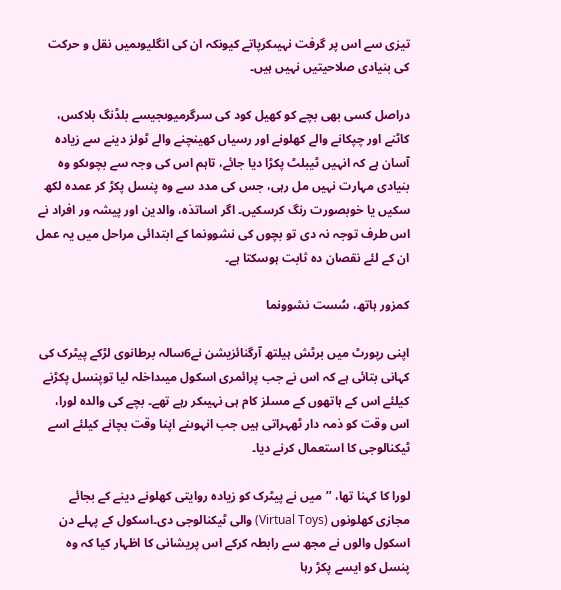تیزی سے اس پر گرفت نہیںکرپاتے کیونکہ ان کی انگلیوںمیں نقل و حرکت کی بنیادی صلاحیتیں نہیں ہیں۔

دراصل کسی بھی بچے کو کھیل کود کی سرگرمیوںجیسے بلڈنگ بلاکس، کاٹنے اور چپکانے والے کھلونے اور رسیاں کھینچنے والے ٹولز دینے سے زیادہ آسان ہے کہ انہیں ٹیبلٹ پکڑا دیا جائے، تاہم اس کی وجہ سے بچوںکو وہ بنیادی مہارت نہیں مل رہی، جس کی مدد سے وہ پنسل پکڑ کر عمدہ لکھ سکیں یا خوبصورت رنگ کرسکیں۔ اگر اساتذہ، والدین اور پیشہ ور افراد نے اس طرف توجہ نہ دی تو بچوں کی نشوونما کے ابتدائی مراحل میں یہ عمل ان کے لئے نقصان دہ ثابت ہوسکتا ہے۔

کمزور ہاتھ، سُست نشوونما

اپنی رپورٹ میں برٹش ہیلتھ آرگنائزیشن نے6سالہ برطانوی لڑکے پیٹرک کی کہانی بتائی ہے کہ اس نے جب پرائمری اسکول میںداخلہ لیا توپنسل پکڑنے کیلئے اس کے ہاتھوں کے مسلز کام ہی نہیںکر رہے تھے۔ بچے کی والدہ لورا، اس وقت کو ذمہ دار ٹھہراتی ہیں جب انہوںنے اپنا وقت بچانے کیلئے اسے ٹیکنالوجی کا استعمال کرنے دیا۔

لورا کا کہنا تھا، ’’میں نے پیٹرک کو زیادہ روایتی کھلونے دینے کے بجائے مجازی کھلونوں (Virtual Toys) والی ٹیکنالوجی دی۔اسکول کے پہلے دن اسکول والوں نے مجھ سے رابطہ کرکے اس پریشانی کا اظہار کیا کہ وہ پنسل کو ایسے پکڑ رہا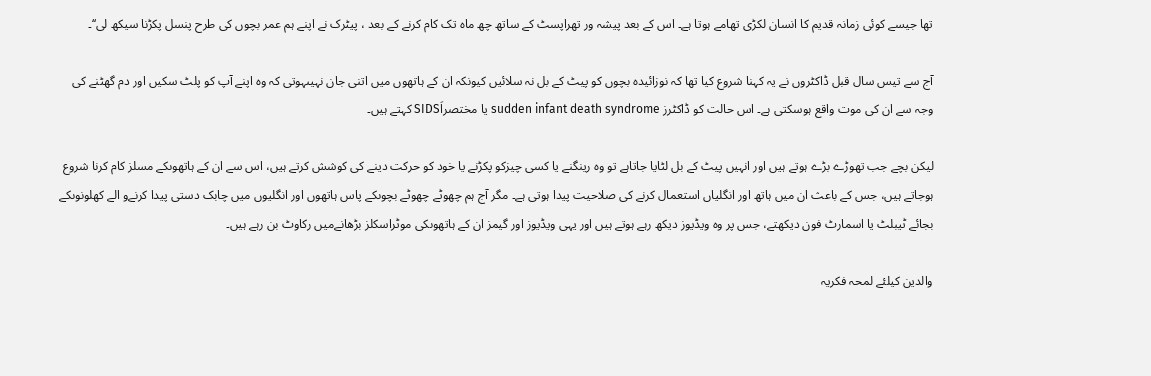تھا جیسے کوئی زمانہ قدیم کا انسان لکڑی تھامے ہوتا ہے۔ اس کے بعد پیشہ ور تھراپسٹ کے ساتھ چھ ماہ تک کام کرنے کے بعد ، پیٹرک نے اپنے ہم عمر بچوں کی طرح پنسل پکڑنا سیکھ لی‘‘۔

آج سے تیس سال قبل ڈاکٹروں نے یہ کہنا شروع کیا تھا کہ نوزائیدہ بچوں کو پیٹ کے بل نہ سلائیں کیونکہ ان کے ہاتھوں میں اتنی جان نہیںہوتی کہ وہ اپنے آپ کو پلٹ سکیں اور دم گھٹنے کی وجہ سے ان کی موت واقع ہوسکتی ہے۔ اس حالت کو ڈاکٹرز sudden infant death syndrome یا مختصراَSIDS کہتے ہیں۔

لیکن بچے جب تھوڑے بڑے ہوتے ہیں اور انہیں پیٹ کے بل لٹایا جاتاہے تو وہ رینگنے یا کسی چیزکو پکڑنے یا خود کو حرکت دینے کی کوشش کرتے ہیں، اس سے ان کے ہاتھوںکے مسلز کام کرنا شروع ہوجاتے ہیں، جس کے باعث ان میں ہاتھ اور انگلیاں استعمال کرنے کی صلاحیت پیدا ہوتی ہے۔ مگر آج ہم چھوٹے چھوٹے بچوںکے پاس ہاتھوں اور انگلیوں میں چابک دستی پیدا کرنےو الے کھلونوںکے بجائے ٹیبلٹ یا اسمارٹ فون دیکھتے، جس پر وہ ویڈیوز دیکھ رہے ہوتے ہیں اور یہی ویڈیوز اور گیمز ان کے ہاتھوںکی موٹراسکلز بڑھانےمیں رکاوٹ بن رہے ہیں۔

والدین کیلئے لمحہ فکریہ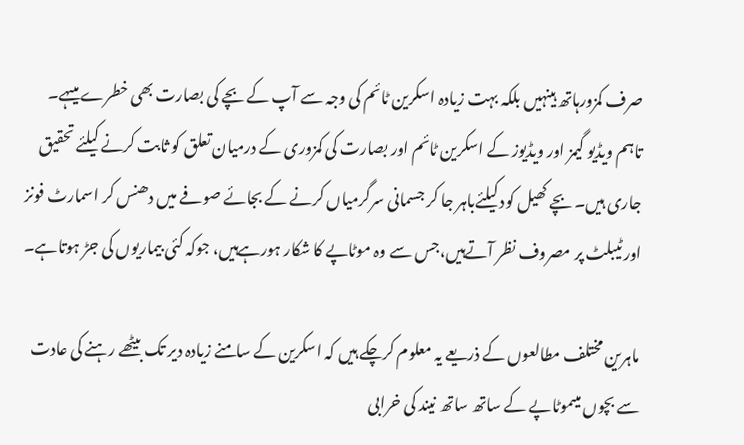صرف کمزورہاتھ ہینہیں بلکہ بہت زیادہ اسکرین ٹائم کی وجہ سے آپ کے بچے کی بصارت بھی خطرے میںہے۔ تاہم ویڈیو گیمز اور ویڈیوز کے اسکرین ٹائم اور بصارت کی کمزوری کے درمیان تعلق کو ثابت کرنے کیلئے تحقیق جاری ہیں۔ بچے کھیل کود کیلئےباہر جا کر جسمانی سرگرمیاں کرنے کے بجائے صوفے میں دھنس کر اسمارٹ فونز اور ٹیبلٹ پر مصروف نظر آتےہیں،جس سے وہ موٹاپے کا شکار ہورہےہیں، جوکہ کئی بیماریوں کی جڑ ہوتاہے۔

ماہرین مختلف مطالعوں کے ذریعے یہ معلوم کرچکے ہیں کہ اسکرین کے سامنے زیادہ دیر تک بیٹھے رہنے کی عادت سے بچوں میںموٹاپے کے ساتھ ساتھ نیند کی خرابی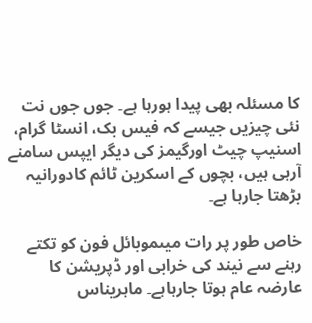کا مسئلہ بھی پیدا ہورہا ہے۔ جوں جوں نت نئی چیزیں جیسے کہ فیس بک، انسٹا گرام، اسنیپ چیٹ اورگیمز کی دیگر ایپس سامنے آرہی ہیں، بچوں کے اسکرین ٹائم کادورانیہ بڑھتا جارہا ہے۔

خاص طور پر رات میںموبائل فون کو تکتے رہنے سے نیند کی خرابی اور ڈپریشن کا عارضہ عام ہوتا جارہاہے۔ ماہریناس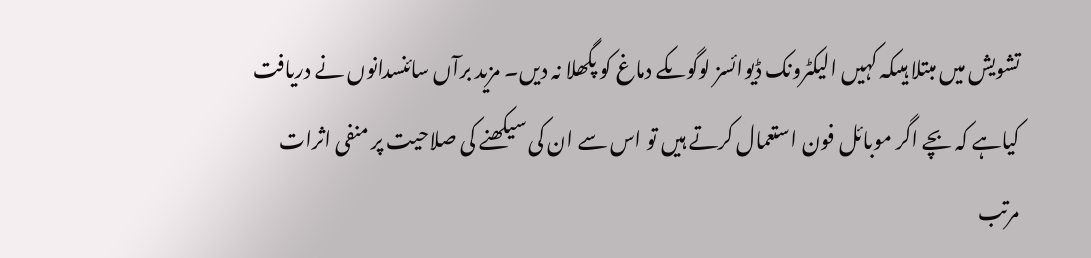تشویش میں مبتلا ہیںکہ کہیں الیکٹرونک ڈیوائسز لوگوںکے دماغ کو پگھلا نہ دیں۔ مزید برآں سائنسدانوں نے دریافت کیاہے کہ بچے اگر موبائل فون استعمال کرتے ہیں تو اس سے ان کی سیکھنے کی صلاحیت پر منفی اثرات مرتب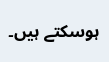ہوسکتے ہیں۔